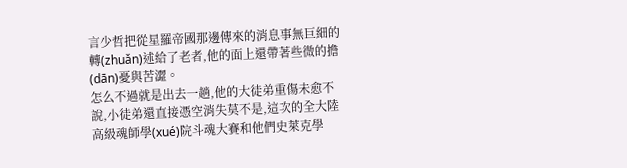言少哲把從星羅帝國那邊傳來的消息事無巨細的轉(zhuǎn)述給了老者,他的面上還帶著些微的擔(dān)憂與苦澀。
怎么不過就是出去一趟,他的大徒弟重傷未愈不說,小徒弟還直接憑空消失莫不是,這次的全大陸高級魂師學(xué)院斗魂大賽和他們史萊克學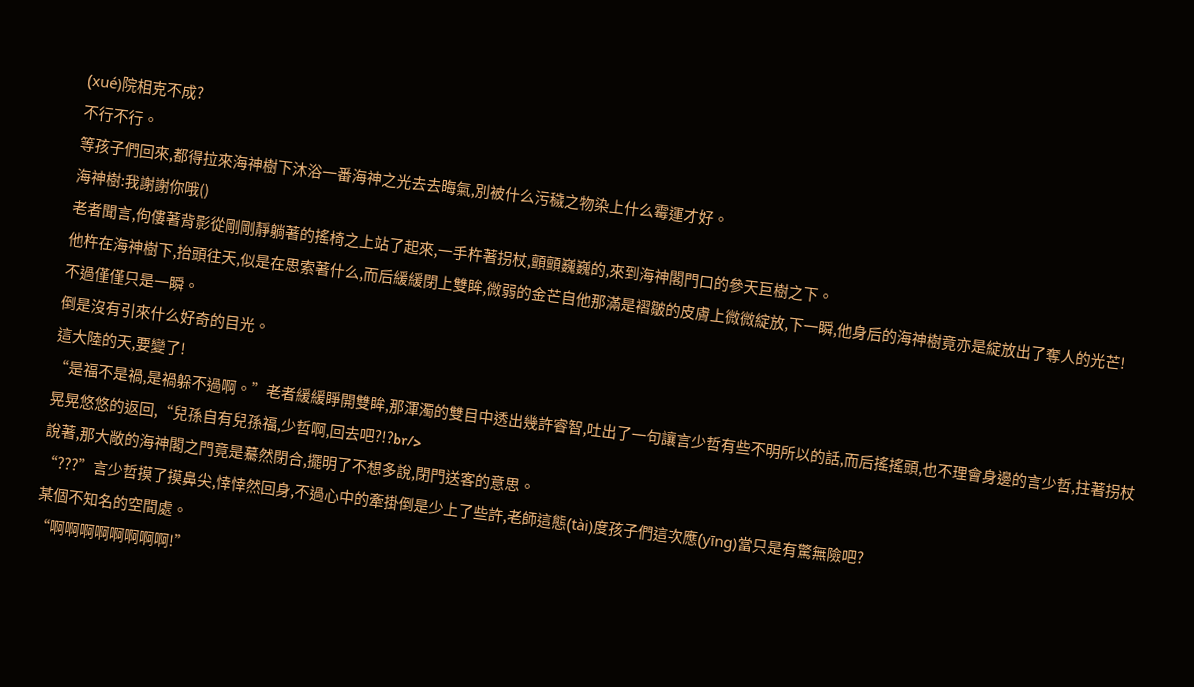(xué)院相克不成?
不行不行。
等孩子們回來,都得拉來海神樹下沐浴一番海神之光去去晦氣,別被什么污穢之物染上什么霉運才好。
海神樹:我謝謝你哦()
老者聞言,佝僂著背影從剛剛靜躺著的搖椅之上站了起來,一手杵著拐杖,顫顫巍巍的,來到海神閣門口的參天巨樹之下。
他杵在海神樹下,抬頭往天,似是在思索著什么,而后緩緩閉上雙眸,微弱的金芒自他那滿是褶皺的皮膚上微微綻放,下一瞬,他身后的海神樹竟亦是綻放出了奪人的光芒!
不過僅僅只是一瞬。
倒是沒有引來什么好奇的目光。
這大陸的天,要變了!
“是福不是禍,是禍躲不過啊。”老者緩緩睜開雙眸,那渾濁的雙目中透出幾許睿智,吐出了一句讓言少哲有些不明所以的話,而后搖搖頭,也不理會身邊的言少哲,拄著拐杖晃晃悠悠的返回,“兒孫自有兒孫福,少哲啊,回去吧?!?br/>
說著,那大敞的海神閣之門竟是驀然閉合,擺明了不想多說,閉門送客的意思。
“???”言少哲摸了摸鼻尖,悻悻然回身,不過心中的牽掛倒是少上了些許,老師這態(tài)度孩子們這次應(yīng)當只是有驚無險吧?
某個不知名的空間處。
“啊啊啊啊啊啊啊啊!”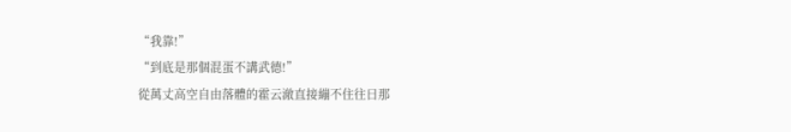“我靠!”
“到底是那個混蛋不講武德!”
從萬丈高空自由落體的霍云澈直接繃不住往日那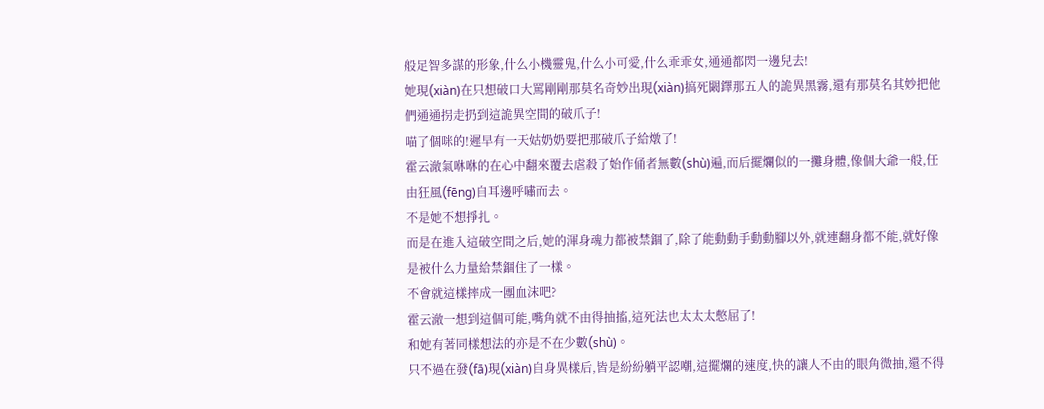般足智多謀的形象,什么小機靈鬼,什么小可愛,什么乖乖女,通通都閃一邊兒去!
她現(xiàn)在只想破口大罵剛剛那莫名奇妙出現(xiàn)搞死闞鐸那五人的詭異黑霧,還有那莫名其妙把他們通通拐走扔到這詭異空間的破爪子!
喵了個咪的!遲早有一天姑奶奶要把那破爪子給燉了!
霍云澈氣咻咻的在心中翻來覆去虐殺了始作俑者無數(shù)遍,而后擺爛似的一攤身體,像個大爺一般,任由狂風(fēng)自耳邊呼嘯而去。
不是她不想掙扎。
而是在進入這破空間之后,她的渾身魂力都被禁錮了,除了能動動手動動腳以外,就連翻身都不能,就好像是被什么力量給禁錮住了一樣。
不會就這樣摔成一團血沫吧?
霍云澈一想到這個可能,嘴角就不由得抽搐,這死法也太太太憋屈了!
和她有著同樣想法的亦是不在少數(shù)。
只不過在發(fā)現(xiàn)自身異樣后,皆是紛紛躺平認嘲,這擺爛的速度,快的讓人不由的眼角微抽,還不得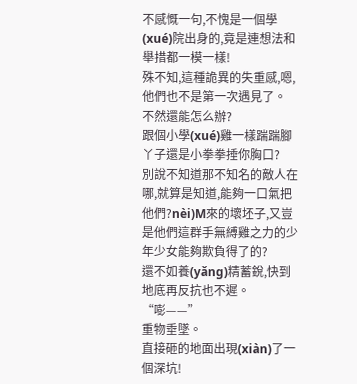不感慨一句,不愧是一個學(xué)院出身的,竟是連想法和舉措都一模一樣!
殊不知,這種詭異的失重感,嗯,他們也不是第一次遇見了。
不然還能怎么辦?
跟個小學(xué)雞一樣踹踹腳丫子還是小拳拳捶你胸口?
別說不知道那不知名的敵人在哪,就算是知道,能夠一口氣把他們?nèi)M來的壞坯子,又豈是他們這群手無縛雞之力的少年少女能夠欺負得了的?
還不如養(yǎng)精蓄銳,快到地底再反抗也不遲。
“嘭——”
重物垂墜。
直接砸的地面出現(xiàn)了一個深坑!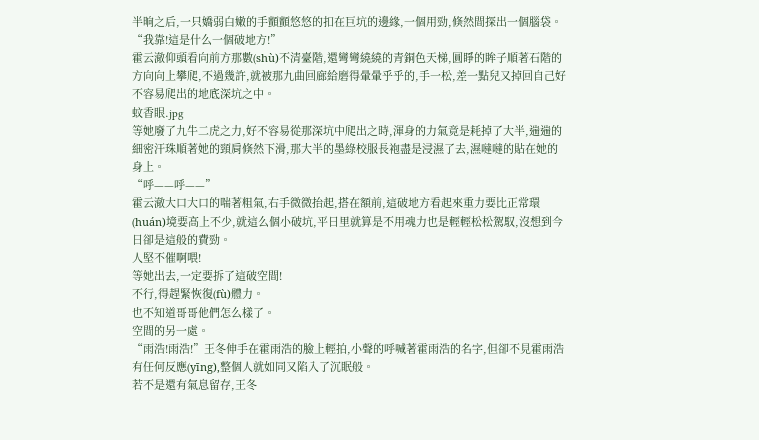半晌之后,一只嬌弱白嫩的手顫顫悠悠的扣在巨坑的邊緣,一個用勁,倏然間探出一個腦袋。
“我靠!這是什么一個破地方!”
霍云澈仰頭看向前方那數(shù)不清臺階,還彎彎繞繞的青銅色天梯,圓睜的眸子順著石階的方向向上攀爬,不過幾許,就被那九曲回廊給磨得暈暈乎乎的,手一松,差一點兒又掉回自己好不容易爬出的地底深坑之中。
蚊香眼.jpg
等她廢了九牛二虎之力,好不容易從那深坑中爬出之時,渾身的力氣竟是耗掉了大半,遄遄的細密汗珠順著她的頸肩倏然下滑,那大半的墨綠校服長袍盡是浸濕了去,濕噠噠的貼在她的身上。
“呼——呼——”
霍云澈大口大口的喘著粗氣,右手微微抬起,搭在額前,這破地方看起來重力要比正常環(huán)境要高上不少,就這么個小破坑,平日里就算是不用魂力也是輕輕松松駕馭,沒想到今日卻是這般的費勁。
人堅不催啊喂!
等她出去,一定要拆了這破空間!
不行,得趕緊恢復(fù)體力。
也不知道哥哥他們怎么樣了。
空間的另一處。
“雨浩!雨浩!”王冬伸手在霍雨浩的臉上輕拍,小聲的呼喊著霍雨浩的名字,但卻不見霍雨浩有任何反應(yīng),整個人就如同又陷入了沉眠般。
若不是還有氣息留存,王冬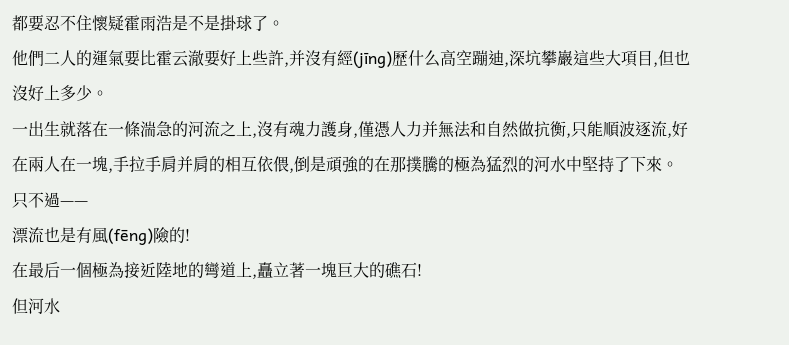都要忍不住懷疑霍雨浩是不是掛球了。
他們二人的運氣要比霍云澈要好上些許,并沒有經(jīng)歷什么高空蹦迪,深坑攀巖這些大項目,但也沒好上多少。
一出生就落在一條湍急的河流之上,沒有魂力護身,僅憑人力并無法和自然做抗衡,只能順波逐流,好在兩人在一塊,手拉手肩并肩的相互依偎,倒是頑強的在那撲騰的極為猛烈的河水中堅持了下來。
只不過——
漂流也是有風(fēng)險的!
在最后一個極為接近陸地的彎道上,矗立著一塊巨大的礁石!
但河水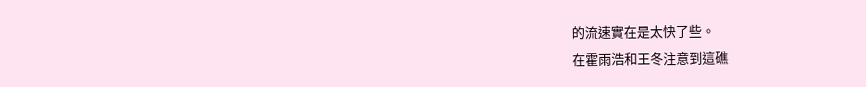的流速實在是太快了些。
在霍雨浩和王冬注意到這礁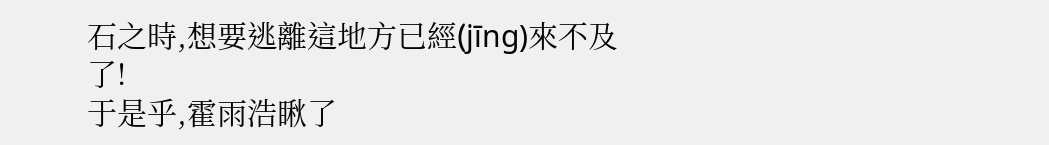石之時,想要逃離這地方已經(jīng)來不及了!
于是乎,霍雨浩瞅了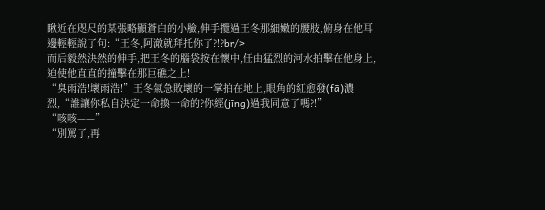瞅近在咫尺的某張略顯蒼白的小臉,伸手攬過王冬那細嫩的腰肢,俯身在他耳邊輕輕說了句:“王冬,阿澈就拜托你了?!?br/>
而后毅然決然的伸手,把王冬的腦袋按在懷中,任由猛烈的河水拍擊在他身上,迫使他直直的撞擊在那巨礁之上!
“臭雨浩!壞雨浩!”王冬氣急敗壞的一掌拍在地上,眼角的紅愈發(fā)濃烈,“誰讓你私自決定一命換一命的?你經(jīng)過我同意了嗎?!”
“咳咳——”
“別罵了,再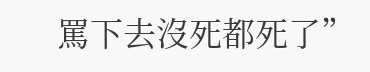罵下去沒死都死了”